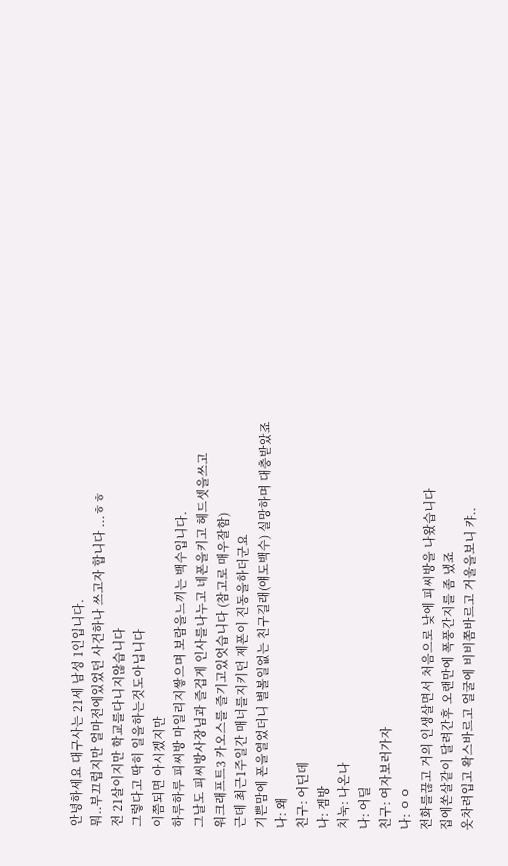안녕하세요 대구사는 21세 남성 1인입니다.
뭐..부끄럽지만 얼마전에있었던 사건하나 쓰고자 합니다 ...ㅎㅎ
전 21살이지만 학교를다니지않습니다
그렇다고 딱히 일을하는것도아닙니다
이쯤되면 아시겠지만
하루하루 피씨방 마일리지쌓으며 보람을느끼는 백수입니다.
그날도 피씨방사장님과 즐겁게 인사를나누고 네폰을키고 헤드셋을쓰고
워크래프트3 카오스를 즐기고있엇습니다 (참고로 매우잘함)
근데 최근1주일간 매너를지키던 제폰이 진동을하더군요
기쁜맘에 폰을열었더니 별볼일없는 친구길래(얘도백수) 실망하며 대충받았죠
나: 왜
친구: 어딘데
나: 겜방
치눅: 나온나
나: 어딜
친구: 여자보러가자
나: ㅇㅇ
전화를끊고 거의 인생살면서 처음으로 낮에 피씨방을 나왔습니다
집에쏜살같이 달려간후 오랜만에 폭풍간지를 좀 냈죠
옷차려입고 왁스바르고 얼굴에 비비쫌바르고 거울을보니 캬..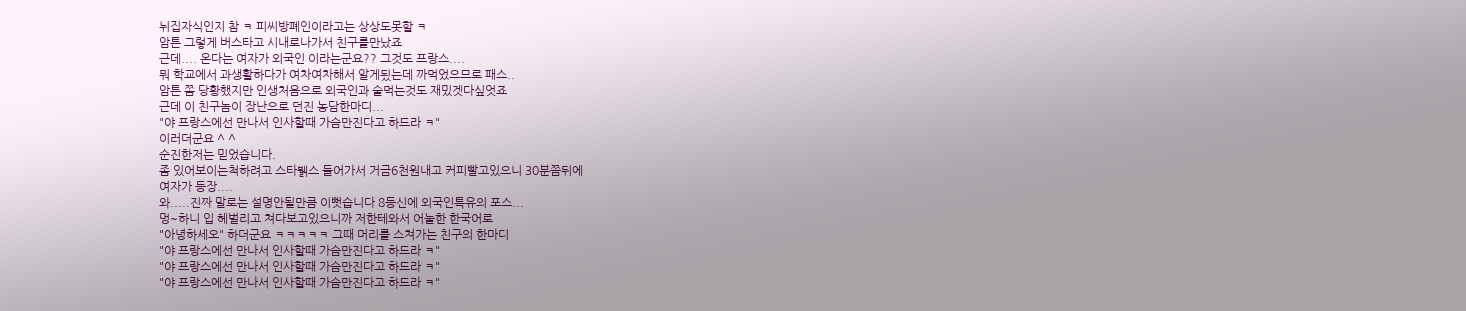뉘집자식인지 참 ㅋ 피씨방폐인이라고는 상상도못할 ㅋ
암튼 그렇게 버스타고 시내로나가서 친구를만났죠
근데.... 온다는 여자가 외국인 이라는군요?? 그것도 프랑스....
뭐 학교에서 과생활하다가 여차여차해서 알게됬는데 까먹었으므로 패스..
암튼 쫌 당황했지만 인생처음으로 외국인과 술먹는것도 재밌겟다싶엇죠
근데 이 친구놈이 장난으로 던진 농담한마디...
"야 프랑스에선 만나서 인사할때 가슴만진다고 하드라 ㅋ"
이러더군요 ^ ^
순진한저는 믿었습니다.
좀 있어보이는척하려고 스타뷁스 들어가서 거금6천원내고 커피빨고있으니 30분쯤뒤에
여자가 등장....
와.....진짜 말로는 설명안될만큼 이뻣습니다 8등신에 외국인특유의 포스...
멍~하니 입 헤벌리고 쳐다보고있으니까 저한테와서 어눌한 한국어로
"아녕하세오" 하더군요 ㅋㅋㅋㅋㅋ 그때 머리를 스쳐가는 친구의 한마디
"야 프랑스에선 만나서 인사할때 가슴만진다고 하드라 ㅋ"
"야 프랑스에선 만나서 인사할때 가슴만진다고 하드라 ㅋ"
"야 프랑스에선 만나서 인사할때 가슴만진다고 하드라 ㅋ"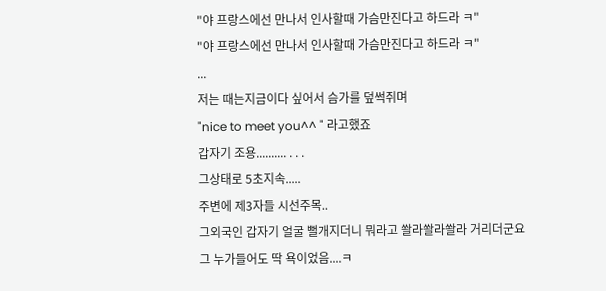"야 프랑스에선 만나서 인사할때 가슴만진다고 하드라 ㅋ"
"야 프랑스에선 만나서 인사할때 가슴만진다고 하드라 ㅋ"
...
저는 때는지금이다 싶어서 슴가를 덮썩쥐며
"nice to meet you^^ " 라고했죠
갑자기 조용.......... . . .
그상태로 5초지속.....
주변에 제3자들 시선주목..
그외국인 갑자기 얼굴 뻘개지더니 뭐라고 쏼라쏼라쏼라 거리더군요
그 누가들어도 딱 욕이었음....ㅋ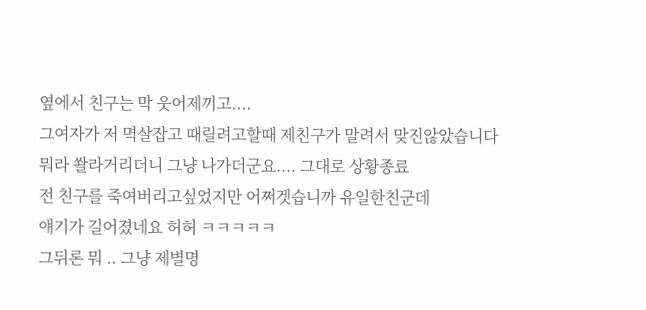옆에서 친구는 막 웃어제끼고....
그여자가 저 멱살잡고 때릴려고할때 제친구가 말려서 맞진않았습니다
뭐라 쏼라거리더니 그냥 나가더군요.... 그대로 상황종료
전 친구를 죽여버리고싶었지만 어쩌겟습니까 유일한친군데
얘기가 길어졌네요 허허 ㅋㅋㅋㅋㅋ
그뒤론 뭐 .. 그냥 제별명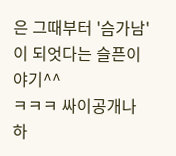은 그때부터 '슴가남' 이 되엇다는 슬픈이야기^^
ㅋㅋㅋ 싸이공개나하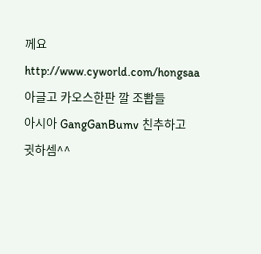께요 http://www.cyworld.com/hongsaa
아글고 카오스한판 깔 조뽭들
아시아 GangGanBumv 친추하고 귓하셈^^